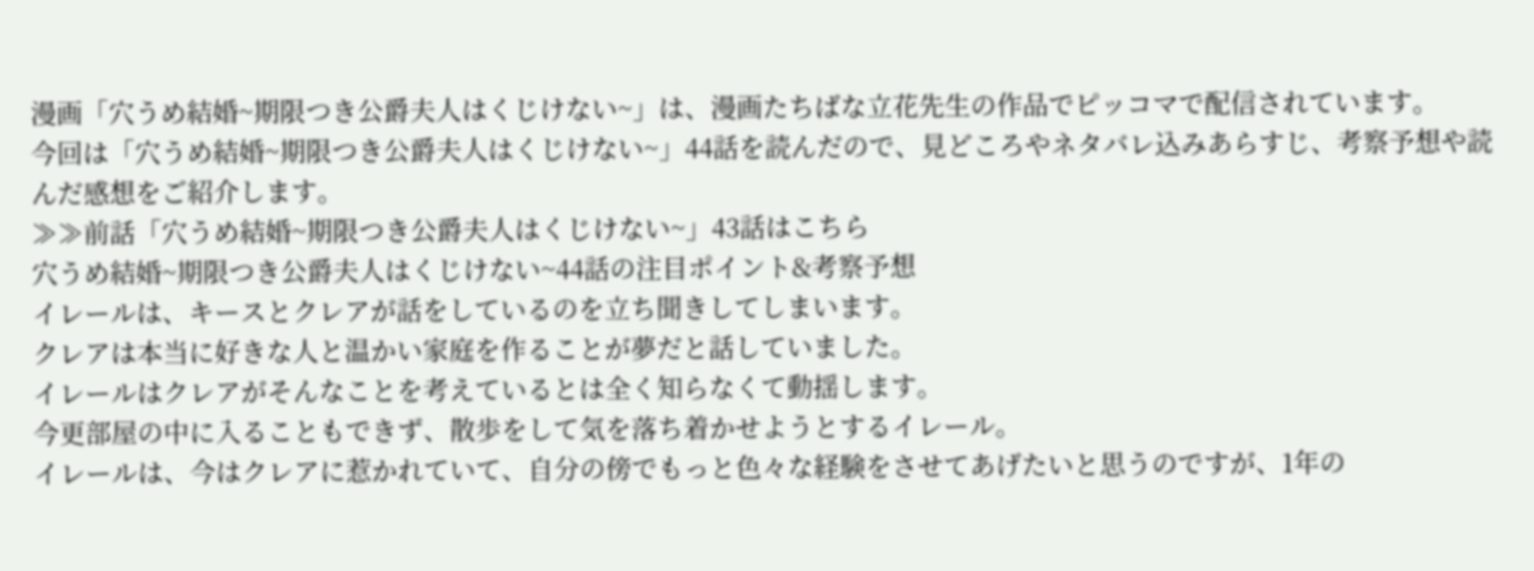漫画「穴うめ結婚~期限つき公爵夫人はくじけない~」は、漫画たちばな立花先生の作品でピッコマで配信されています。
今回は「穴うめ結婚~期限つき公爵夫人はくじけない~」44話を読んだので、見どころやネタバレ込みあらすじ、考察予想や読んだ感想をご紹介します。
≫≫前話「穴うめ結婚~期限つき公爵夫人はくじけない~」43話はこちら
穴うめ結婚~期限つき公爵夫人はくじけない~44話の注目ポイント&考察予想
イレールは、キースとクレアが話をしているのを立ち聞きしてしまいます。
クレアは本当に好きな人と温かい家庭を作ることが夢だと話していました。
イレールはクレアがそんなことを考えているとは全く知らなくて動揺します。
今更部屋の中に入ることもできず、散歩をして気を落ち着かせようとするイレール。
イレールは、今はクレアに惹かれていて、自分の傍でもっと色々な経験をさせてあげたいと思うのですが、1年の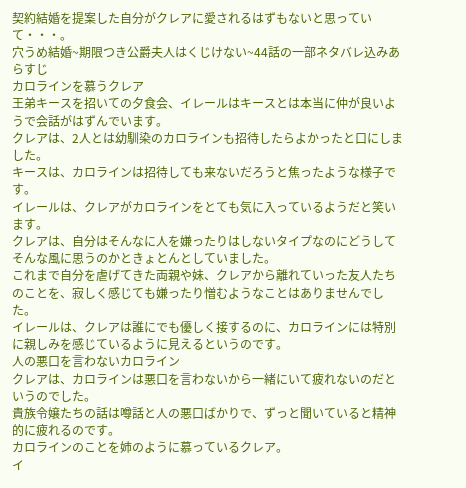契約結婚を提案した自分がクレアに愛されるはずもないと思っていて・・・。
穴うめ結婚~期限つき公爵夫人はくじけない~44話の一部ネタバレ込みあらすじ
カロラインを慕うクレア
王弟キースを招いての夕食会、イレールはキースとは本当に仲が良いようで会話がはずんでいます。
クレアは、2人とは幼馴染のカロラインも招待したらよかったと口にしました。
キースは、カロラインは招待しても来ないだろうと焦ったような様子です。
イレールは、クレアがカロラインをとても気に入っているようだと笑います。
クレアは、自分はそんなに人を嫌ったりはしないタイプなのにどうしてそんな風に思うのかときょとんとしていました。
これまで自分を虐げてきた両親や妹、クレアから離れていった友人たちのことを、寂しく感じても嫌ったり憎むようなことはありませんでした。
イレールは、クレアは誰にでも優しく接するのに、カロラインには特別に親しみを感じているように見えるというのです。
人の悪口を言わないカロライン
クレアは、カロラインは悪口を言わないから一緒にいて疲れないのだというのでした。
貴族令嬢たちの話は噂話と人の悪口ばかりで、ずっと聞いていると精神的に疲れるのです。
カロラインのことを姉のように慕っているクレア。
イ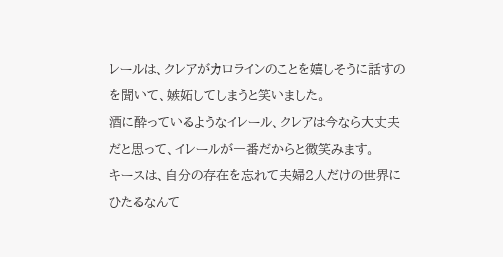レールは、クレアがカロラインのことを嬉しそうに話すのを聞いて、嫉妬してしまうと笑いました。
酒に酔っているようなイレール、クレアは今なら大丈夫だと思って、イレールが一番だからと微笑みます。
キースは、自分の存在を忘れて夫婦2人だけの世界にひたるなんて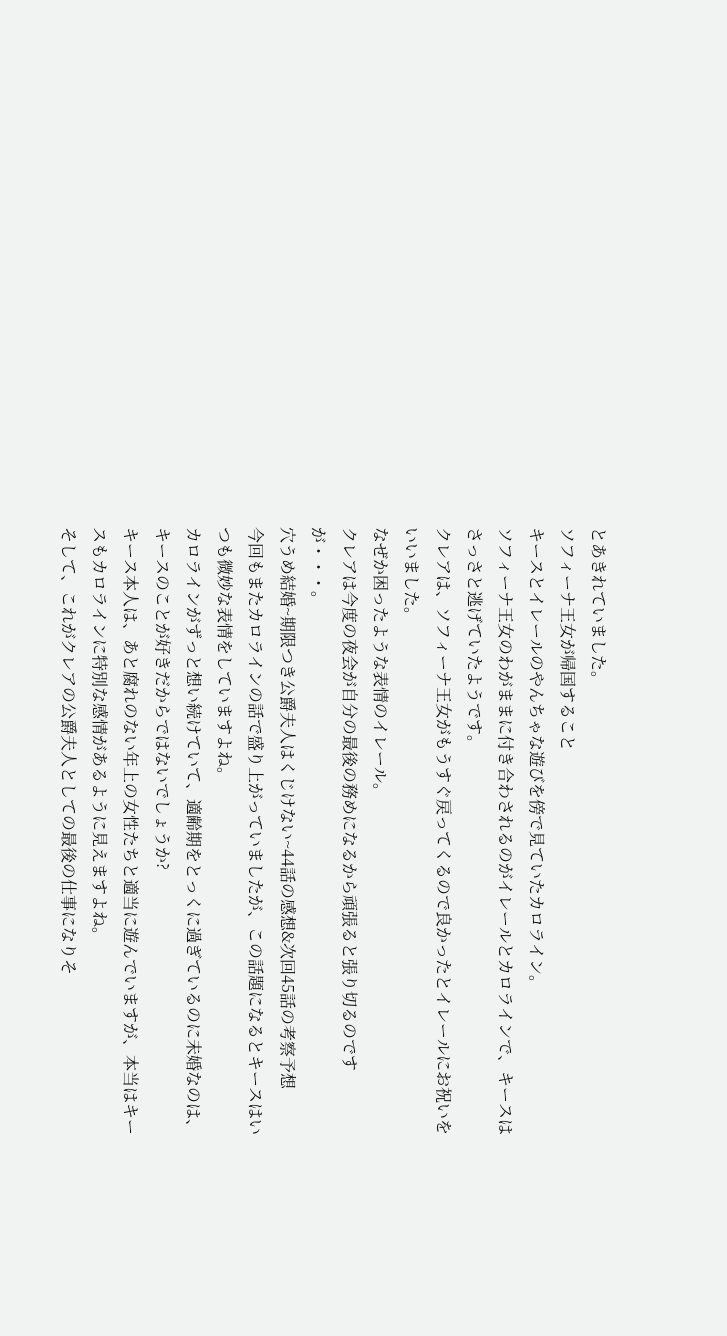とあきれていました。
ソフィーナ王女が帰国すること
キースとイレールのやんちゃな遊びを傍で見ていたカロライン。
ソフィーナ王女のわがままに付き合わされるのがイレールとカロラインで、キースはさっさと逃げていたようです。
クレアは、ソフィーナ王女がもうすぐ戻ってくるので良かったとイレールにお祝いをいいました。
なぜか困ったような表情のイレール。
クレアは今度の夜会が自分の最後の務めになるから頑張ると張り切るのですが・・・。
穴うめ結婚~期限つき公爵夫人はくじけない~44話の感想&次回45話の考察予想
今回もまたカロラインの話で盛り上がっていましたが、この話題になるとキースはいつも微妙な表情をしていますよね。
カロラインがずっと想い続けていて、適齢期をとっくに過ぎているのに未婚なのは、キースのことが好きだからではないでしょうか?
キース本人は、あと腐れのない年上の女性たちと適当に遊んでいますが、本当はキースもカロラインに特別な感情があるように見えますよね。
そして、これがクレアの公爵夫人としての最後の仕事になりそ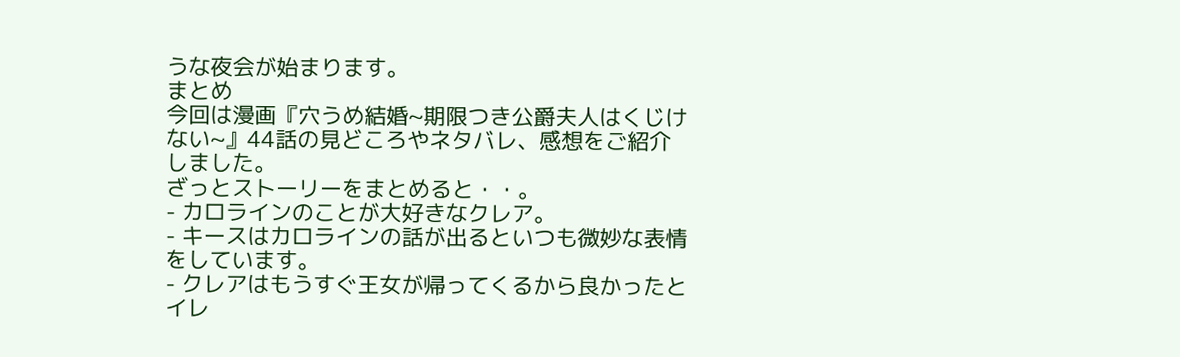うな夜会が始まります。
まとめ
今回は漫画『穴うめ結婚~期限つき公爵夫人はくじけない~』44話の見どころやネタバレ、感想をご紹介しました。
ざっとストーリーをまとめると・・。
- カロラインのことが大好きなクレア。
- キースはカロラインの話が出るといつも微妙な表情をしています。
- クレアはもうすぐ王女が帰ってくるから良かったとイレ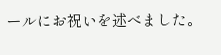ールにお祝いを述べました。